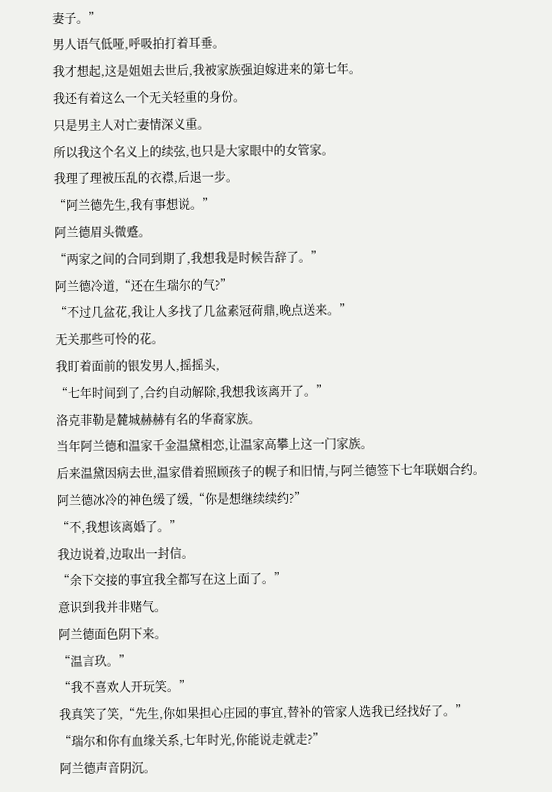妻子。”
男人语气低哑,呼吸拍打着耳垂。
我才想起,这是姐姐去世后,我被家族强迫嫁进来的第七年。
我还有着这么一个无关轻重的身份。
只是男主人对亡妻情深义重。
所以我这个名义上的续弦,也只是大家眼中的女管家。
我理了理被压乱的衣襟,后退一步。
“阿兰德先生,我有事想说。”
阿兰德眉头微蹙。
“两家之间的合同到期了,我想我是时候告辞了。”
阿兰德冷道,“还在生瑞尔的气?”
“不过几盆花,我让人多找了几盆素冠荷鼎,晚点送来。”
无关那些可怜的花。
我盯着面前的银发男人,摇摇头,
“七年时间到了,合约自动解除,我想我该离开了。”
洛克菲勒是麓城赫赫有名的华裔家族。
当年阿兰德和温家千金温黛相恋,让温家高攀上这一门家族。
后来温黛因病去世,温家借着照顾孩子的幌子和旧情,与阿兰德签下七年联姻合约。
阿兰德冰冷的神色缓了缓,“你是想继续续约?”
“不,我想该离婚了。”
我边说着,边取出一封信。
“余下交接的事宜我全都写在这上面了。”
意识到我并非赌气。
阿兰德面色阴下来。
“温言玖。”
“我不喜欢人开玩笑。”
我真笑了笑,“先生,你如果担心庄园的事宜,替补的管家人选我已经找好了。”
“瑞尔和你有血缘关系,七年时光,你能说走就走?”
阿兰德声音阴沉。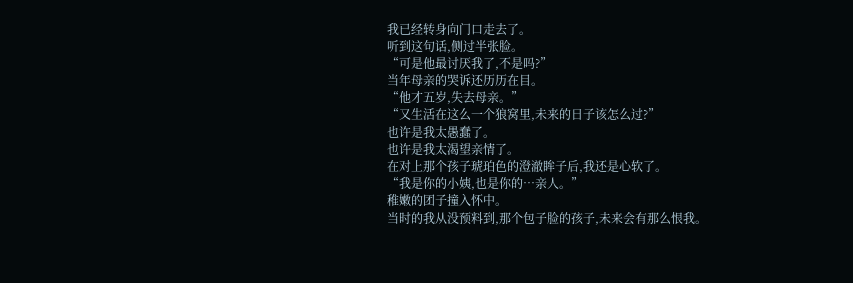我已经转身向门口走去了。
听到这句话,侧过半张脸。
“可是他最讨厌我了,不是吗?”
当年母亲的哭诉还历历在目。
“他才五岁,失去母亲。”
“又生活在这么一个狼窝里,未来的日子该怎么过?”
也许是我太愚蠢了。
也许是我太渴望亲情了。
在对上那个孩子琥珀色的澄澈眸子后,我还是心软了。
“我是你的小姨,也是你的…亲人。”
稚嫩的团子撞入怀中。
当时的我从没预料到,那个包子脸的孩子,未来会有那么恨我。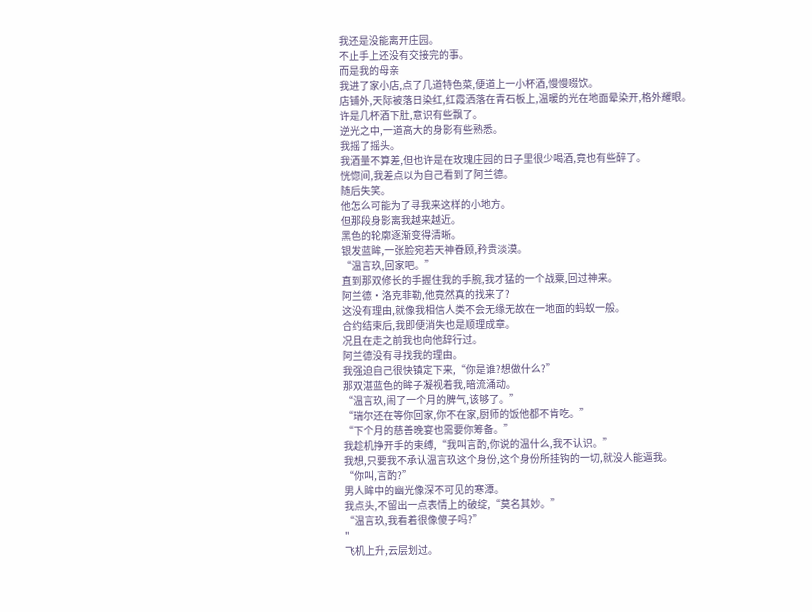我还是没能离开庄园。
不止手上还没有交接完的事。
而是我的母亲
我进了家小店,点了几道特色菜,便道上一小杯酒,慢慢啜饮。
店铺外,天际被落日染红,红霞洒落在青石板上,温暖的光在地面晕染开,格外耀眼。
许是几杯酒下肚,意识有些飘了。
逆光之中,一道高大的身影有些熟悉。
我摇了摇头。
我酒量不算差,但也许是在玫瑰庄园的日子里很少喝酒,竟也有些醉了。
恍惚间,我差点以为自己看到了阿兰德。
随后失笑。
他怎么可能为了寻我来这样的小地方。
但那段身影离我越来越近。
黑色的轮廓逐渐变得清晰。
银发蓝眸,一张脸宛若天神眷顾,矜贵淡漠。
“温言玖,回家吧。”
直到那双修长的手握住我的手腕,我才猛的一个战粟,回过神来。
阿兰德·洛克菲勒,他竟然真的找来了?
这没有理由,就像我相信人类不会无缘无故在一地面的蚂蚁一般。
合约结束后,我即便消失也是顺理成章。
况且在走之前我也向他辞行过。
阿兰德没有寻找我的理由。
我强迫自己很快镇定下来,“你是谁?想做什么?”
那双湛蓝色的眸子凝视着我,暗流涌动。
“温言玖,闹了一个月的脾气,该够了。”
“瑞尔还在等你回家,你不在家,厨师的饭他都不肯吃。”
“下个月的慈善晚宴也需要你筹备。”
我趁机挣开手的束缚,“我叫言酌,你说的温什么,我不认识。”
我想,只要我不承认温言玖这个身份,这个身份所挂钩的一切,就没人能逼我。
“你叫,言酌?”
男人眸中的幽光像深不可见的寒潭。
我点头,不留出一点表情上的破绽,“莫名其妙。”
“温言玖,我看着很像傻子吗?”
"
飞机上升,云层划过。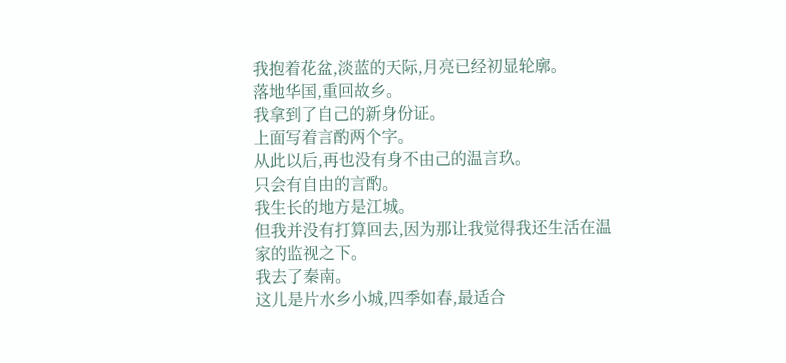我抱着花盆,淡蓝的天际,月亮已经初显轮廓。
落地华国,重回故乡。
我拿到了自己的新身份证。
上面写着言酌两个字。
从此以后,再也没有身不由己的温言玖。
只会有自由的言酌。
我生长的地方是江城。
但我并没有打算回去,因为那让我觉得我还生活在温家的监视之下。
我去了秦南。
这儿是片水乡小城,四季如春,最适合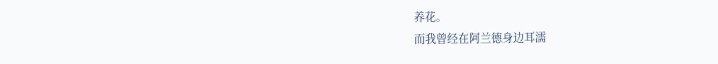养花。
而我曾经在阿兰德身边耳濡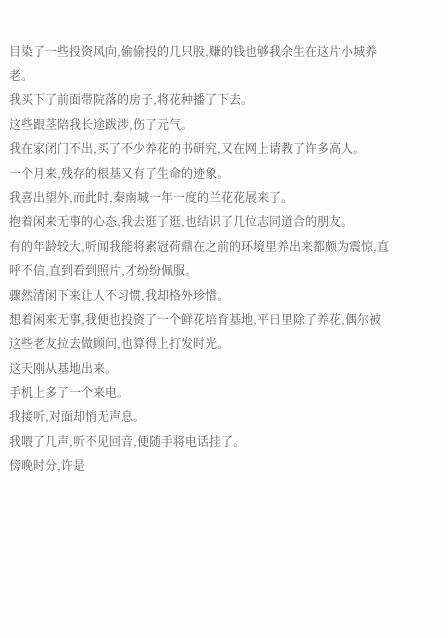目染了一些投资风向,偷偷投的几只股,赚的钱也够我余生在这片小城养老。
我买下了前面带院落的房子,将花种播了下去。
这些跟茎陪我长途跋涉,伤了元气。
我在家闭门不出,买了不少养花的书研究,又在网上请教了许多高人。
一个月来,残存的根基又有了生命的迹象。
我喜出望外,而此时,秦南城一年一度的兰花花展来了。
抱着闲来无事的心态,我去逛了逛,也结识了几位志同道合的朋友。
有的年龄较大,听闻我能将素冠荷鼎在之前的环境里养出来都颇为震惊,直呼不信,直到看到照片,才纷纷佩服。
骤然清闲下来让人不习惯,我却格外珍惜。
想着闲来无事,我便也投资了一个鲜花培育基地,平日里除了养花,偶尔被这些老友拉去做顾问,也算得上打发时光。
这天刚从基地出来。
手机上多了一个来电。
我接听,对面却悄无声息。
我喂了几声,听不见回音,便随手将电话挂了。
傍晚时分,许是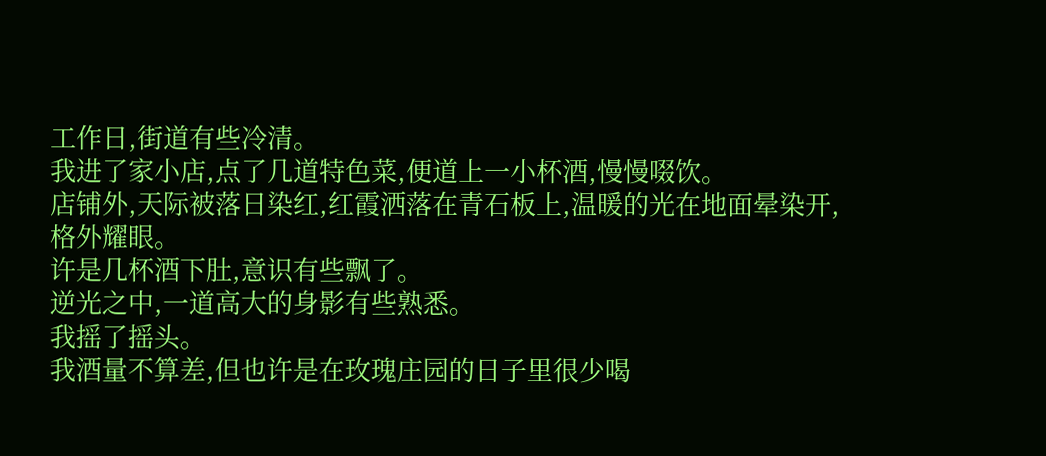工作日,街道有些冷清。
我进了家小店,点了几道特色菜,便道上一小杯酒,慢慢啜饮。
店铺外,天际被落日染红,红霞洒落在青石板上,温暖的光在地面晕染开,格外耀眼。
许是几杯酒下肚,意识有些飘了。
逆光之中,一道高大的身影有些熟悉。
我摇了摇头。
我酒量不算差,但也许是在玫瑰庄园的日子里很少喝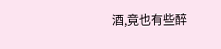酒,竟也有些醉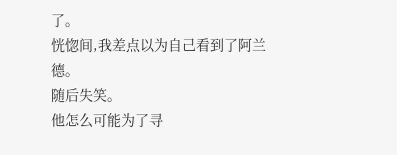了。
恍惚间,我差点以为自己看到了阿兰德。
随后失笑。
他怎么可能为了寻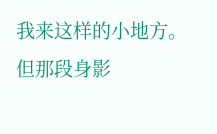我来这样的小地方。
但那段身影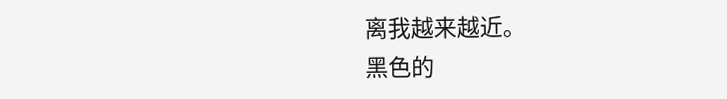离我越来越近。
黑色的